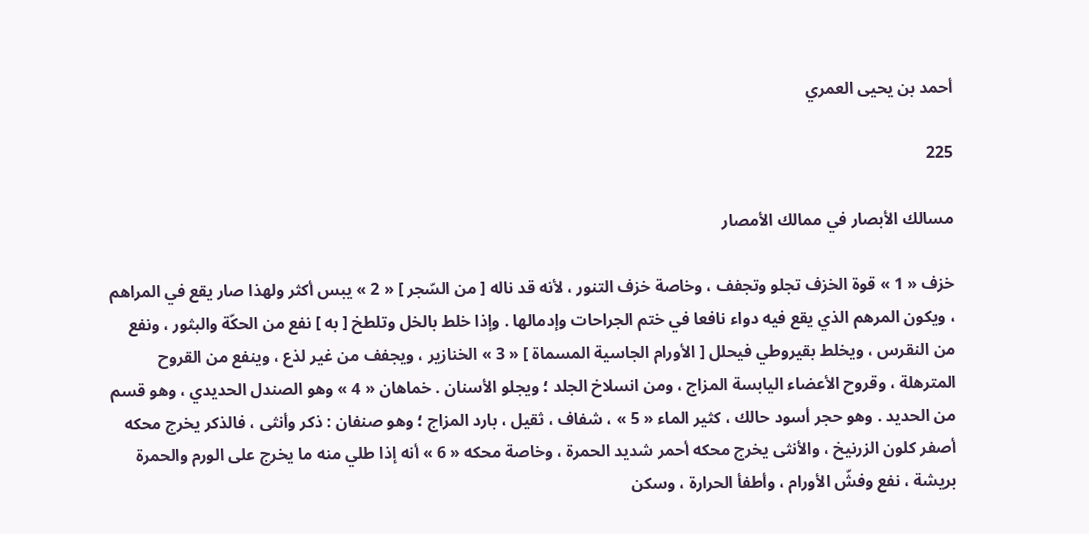أحمد بن يحيى العمري

225

مسالك الأبصار في ممالك الأمصار

خزف « 1 » قوة الخزف تجلو وتجفف ، وخاصة خزف التنور ، لأنه قد ناله [ من السّجر ] « 2 » يبس أكثر ولهذا صار يقع في المراهم ، ويكون المرهم الذي يقع فيه دواء نافعا في ختم الجراحات وإدمالها . وإذا خلط بالخل وتلطخ [ به ] نفع من الحكّة والبثور ، ونفع من النقرس ، ويخلط بقيروطي فيحلل [ الأورام الجاسية المسماة ] « 3 » الخنازير ، ويجفف من غير لذع ، وينفع من القروح المترهلة ، وقروح الأعضاء اليابسة المزاج ، ومن انسلاخ الجلد ؛ ويجلو الأسنان . خماهان « 4 » وهو الصندل الحديدي ، وهو قسم من الحديد . وهو حجر أسود حالك ، كثير الماء « 5 » ، شفاف ، ثقيل ، بارد المزاج ؛ وهو صنفان : ذكر وأنثى ، فالذكر يخرج محكه أصفر كلون الزرنيخ ، والأنثى يخرج محكه أحمر شديد الحمرة ، وخاصة محكه « 6 » أنه إذا طلي منه ما يخرج على الورم والحمرة بريشة ، نفع وفشّ الأورام ، وأطفأ الحرارة ، وسكن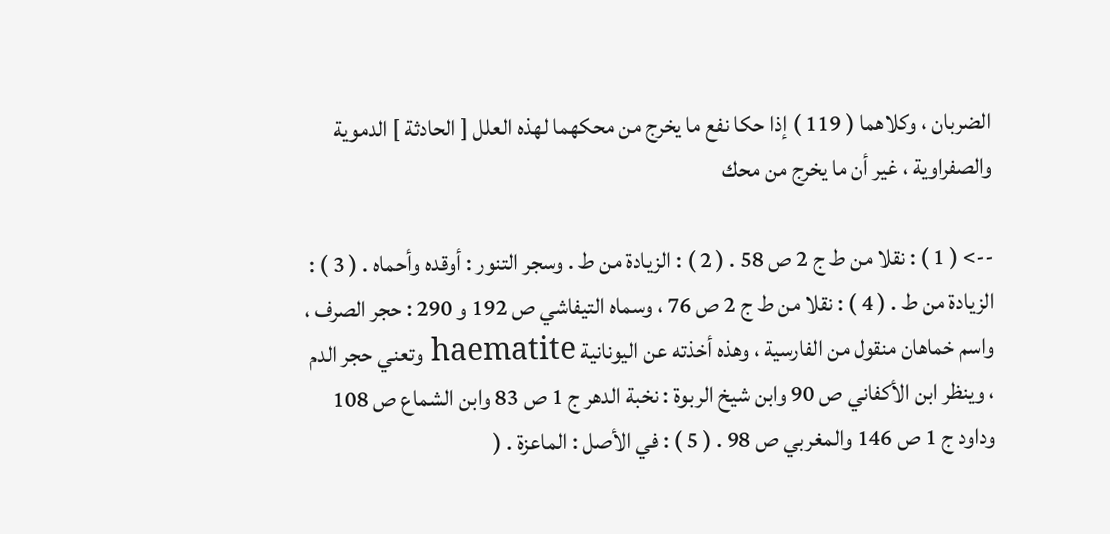الضربان ، وكلاهما ( 119 ) إذا حكا نفع ما يخرج من محكهما لهذه العلل [ الحادثة ] الدموية والصفراوية ، غير أن ما يخرج من محك

--> ( 1 ) : نقلا من ط ج 2 ص 58 . ( 2 ) : الزيادة من ط . وسجر التنور : أوقده وأحماه . ( 3 ) : الزيادة من ط . ( 4 ) : نقلا من ط ج 2 ص 76 ، وسماه التيفاشي ص 192 و 290 : حجر الصرف ، واسم خماهان منقول من الفارسية ، وهذه أخذته عن اليونانية haematite وتعني حجر الدم ، وينظر ابن الأكفاني ص 90 وابن شيخ الربوة : نخبة الدهر ج 1 ص 83 وابن الشماع ص 108 وداود ج 1 ص 146 والمغربي ص 98 . ( 5 ) : في الأصل : الماعزة . (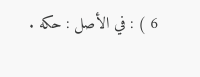6 ) : في الأصل : حكه .